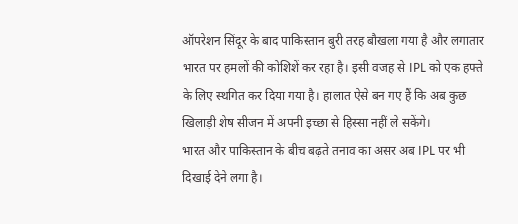ऑपरेशन सिंदूर के बाद पाकिस्तान बुरी तरह बौखला गया है और लगातार भारत पर हमलों की कोशिशें कर रहा है। इसी वजह से IPL को एक हफ्ते के लिए स्थगित कर दिया गया है। हालात ऐसे बन गए हैं कि अब कुछ खिलाड़ी शेष सीजन में अपनी इच्छा से हिस्सा नहीं ले सकेंगे।
भारत और पाकिस्तान के बीच बढ़ते तनाव का असर अब IPL पर भी दिखाई देने लगा है।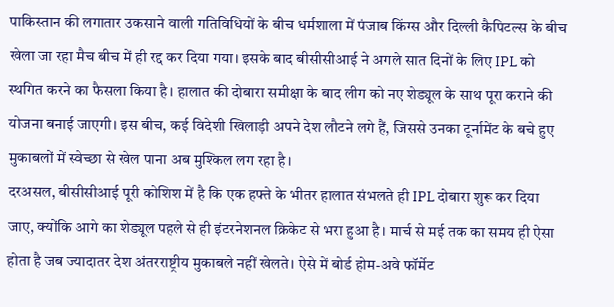पाकिस्तान की लगातार उकसाने वाली गतिविधियों के बीच धर्मशाला में पंजाब किंग्स और दिल्ली कैपिटल्स के बीच खेला जा रहा मैच बीच में ही रद्द कर दिया गया। इसके बाद बीसीसीआई ने अगले सात दिनों के लिए IPL को स्थगित करने का फैसला किया है। हालात की दोबारा समीक्षा के बाद लीग को नए शेड्यूल के साथ पूरा कराने की योजना बनाई जाएगी। इस बीच, कई विदेशी खिलाड़ी अपने देश लौटने लगे हैं, जिससे उनका टूर्नामेंट के बचे हुए मुकाबलों में स्वेच्छा से खेल पाना अब मुश्किल लग रहा है।
दरअसल, बीसीसीआई पूरी कोशिश में है कि एक हफ्ते के भीतर हालात संभलते ही IPL दोबारा शुरू कर दिया जाए, क्योंकि आगे का शेड्यूल पहले से ही इंटरनेशनल क्रिकेट से भरा हुआ है। मार्च से मई तक का समय ही ऐसा होता है जब ज्यादातर देश अंतरराष्ट्रीय मुकाबले नहीं खेलते। ऐसे में बोर्ड होम-अवे फॉर्मेट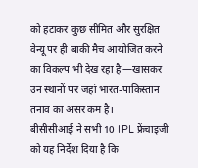को हटाकर कुछ सीमित और सुरक्षित वेन्यू पर ही बाकी मैच आयोजित करने का विकल्प भी देख रहा है—खासकर उन स्थानों पर जहां भारत-पाकिस्तान तनाव का असर कम है।
बीसीसीआई ने सभी 10 IPL फ्रेंचाइजी को यह निर्देश दिया है कि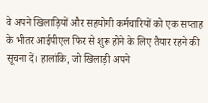वे अपने खिलाड़ियों और सहयोगी कर्मचारियों को एक सप्ताह के भीतर आईपीएल फिर से शुरू होने के लिए तैयार रहने की सूचना दें। हालांकि, जो खिलाड़ी अपने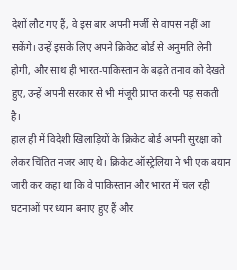देशों लौट गए हैं, वे इस बार अपनी मर्जी से वापस नहीं आ सकेंगे। उन्हें इसके लिए अपने क्रिकेट बोर्ड से अनुमति लेनी होगी, और साथ ही भारत-पाकिस्तान के बढ़ते तनाव को देखते हुए, उन्हें अपनी सरकार से भी मंजूरी प्राप्त करनी पड़ सकती है।
हाल ही में विदेशी खिलाड़ियों के क्रिकेट बोर्ड अपनी सुरक्षा को लेकर चिंतित नजर आए थे। क्रिकेट ऑस्ट्रेलिया ने भी एक बयान जारी कर कहा था कि वे पाकिस्तान और भारत में चल रही घटनाओं पर ध्यान बनाए हुए हैं और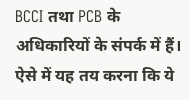BCCI तथा PCB के अधिकारियों के संपर्क में हैं। ऐसे में यह तय करना कि ये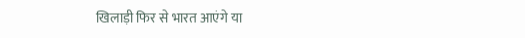खिलाड़ी फिर से भारत आएंगे या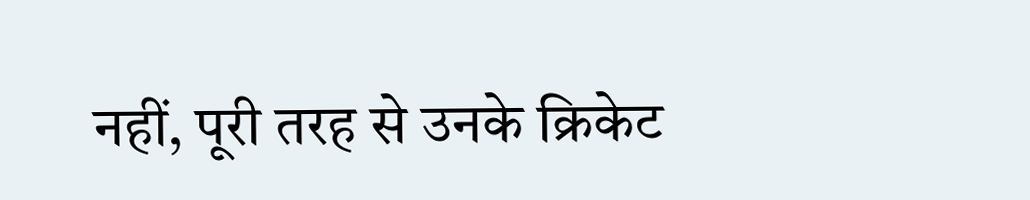नहीं, पूरी तरह से उनके क्रिकेट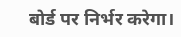बोर्ड पर निर्भर करेगा।